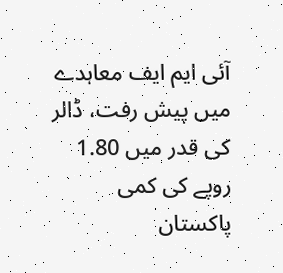آئی ایم ایف معاہدے میں پیش رفت، ڈالر کی قدر میں 1.80 روپے کی کمی
پاکستان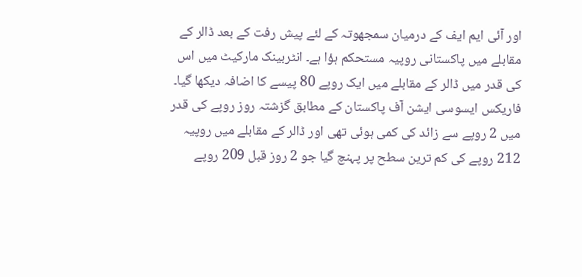اور آئی ایم ایف کے درمیان سمجھوتہ کے لئے پیش رفت کے بعد ڈالر کے مقابلے میں پاکستانی روپیہ مستحکم ہؤا ہے۔ انٹربینک مارکیٹ میں اس کی قدر میں ڈالر کے مقابلے میں ایک روپے 80 پیسے کا اضافہ دیکھا گیا۔
فاریکس ایسوسی ایشن آف پاکستان کے مطابق گزشتہ روز روپے کی قدر میں 2 روپے سے زائد کی کمی ہوئی تھی اور ڈالر کے مقابلے میں روپیہ 212 روپے کی کم ترین سطح پر پہنچ گیا جو 2 روز قبل 209 روپے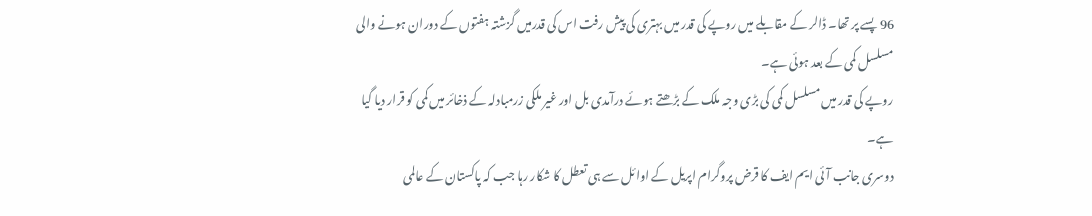96 پسے پر تھا۔ ڈالر کے مقابلے میں روپے کی قدر میں بہتری کی پیش رفت اس کی قدرمیں گزشتہ ہفتوں کے دوران ہونے والی مسلسل کمی کے بعد ہوئی ہے۔
روپے کی قدر میں مسلسل کمی کی بڑی وجہ ملک کے بڑھتے ہوئے درآمدی بل اور غیر ملکی زرمبادلہ کے ذخائر میں کمی کو قرار دیا گیا ہے۔
دوسری جانب آئی ایم ایف کا قرض پروگرام اپریل کے اوائل سے ہی تعطل کا شکار رہا جب کہ پاکستان کے عالمی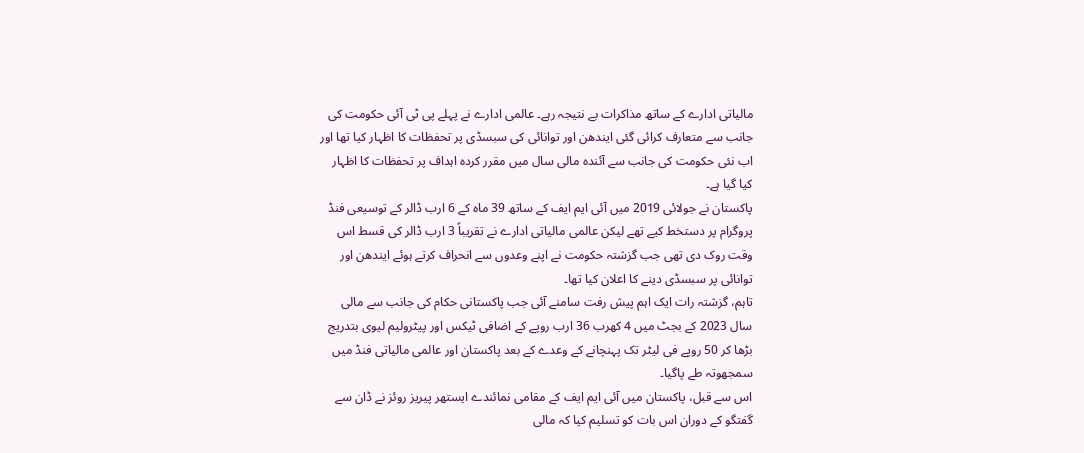مالیاتی ادارے کے ساتھ مذاکرات بے نتیجہ رہے۔ عالمی ادارے نے پہلے پی ٹی آئی حکومت کی جانب سے متعارف کرائی گئی ایندھن اور توانائی کی سبسڈی پر تحفظات کا اظہار کیا تھا اور اب نئی حکومت کی جانب سے آئندہ مالی سال میں مقرر کردہ اہداف پر تحفظات کا اظہار کیا گیا ہے۔
پاکستان نے جولائی 2019 میں آئی ایم ایف کے ساتھ 39 ماہ کے 6 ارب ڈالر کے توسیعی فنڈ پروگرام پر دستخط کیے تھے لیکن عالمی مالیاتی ادارے نے تقریباً 3 ارب ڈالر کی قسط اس وقت روک دی تھی جب گزشتہ حکومت نے اپنے وعدوں سے انحراف کرتے ہوئے ایندھن اور توانائی پر سبسڈی دینے کا اعلان کیا تھا۔
تاہم، گزشتہ رات ایک اہم پیش رفت سامنے آئی جب پاکستانی حکام کی جانب سے مالی سال 2023 کے بجٹ میں 4 کھرب 36 ارب روپے کے اضافی ٹیکس اور پیٹرولیم لیوی بتدریج بڑھا کر 50 روپے فی لیٹر تک پہنچانے کے وعدے کے بعد پاکستان اور عالمی مالیاتی فنڈ میں سمجھوتہ طے پاگیا۔
اس سے قبل، پاکستان میں آئی ایم ایف کے مقامی نمائندے ایستھر پیریز روئز نے ڈان سے گفتگو کے دوران اس بات کو تسلیم کیا کہ مالی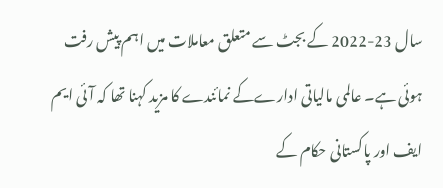سال 23-2022 کے بجٹ سے متعلق معاملات میں اہم پیش رفت ہوئی ہے۔ عالمی مالیاتی ادارےکے نمائندے کا مزید کہنا تھا کہ آئی ایم ایف اور پاکستانی حکام کے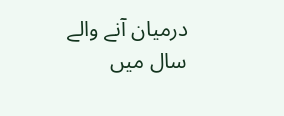درمیان آنے والے سال میں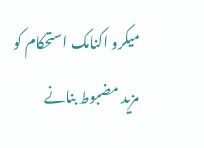میکرو اکنامک استحکام کو مزید مضبوط بنانے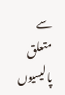سے متعلق پالیسیوں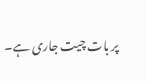پر بات چیت جاری ہے۔